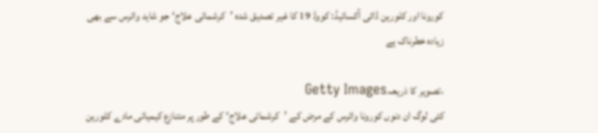کورونا اور کلورین ڈائی آکسائیڈ: کووڈ 19 کا غیر تصدیق شدہ ’کرشماتی علاج‘ جو شاید وائرس سے بھی زیادہ خطرناک ہے

،تصویر کا ذریعہGetty Images
کئی لوگ ان دنوں کورونا وائرس کے مرض کے ’کرشمائی علاج‘ کے طور پر متنازع کیمیائی مادے کلورین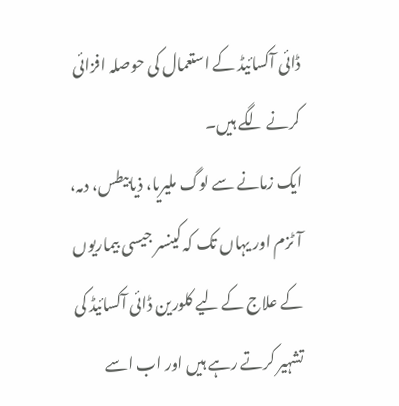ڈائی آکسائیڈ کے استعمال کی حوصلہ افزائی کرنے لگے ہیں۔
ایک زمانے سے لوگ ملیریا، ذیابیطس، دمہ، آٹزم اور یہاں تک کہ کینسر جیسی بیماریوں کے علاج کے لیے کلورین ڈائی آکسائیڈ کی تشہیر کرتے رہے ہیں اور اب اسے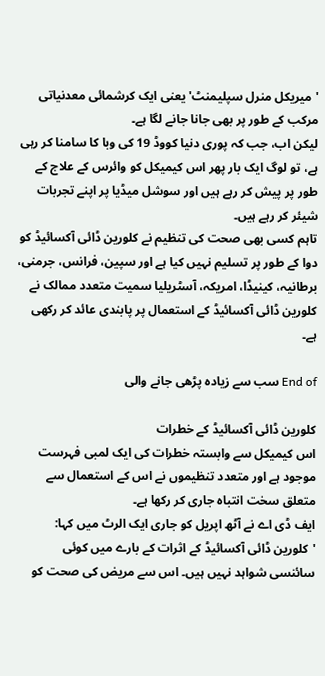'میریکل منرل سپلیمنٹ' یعنی ایک کرشمائی معدنیاتی مرکب کے طور پر بھی جانا جانے لگا ہے۔
لیکن اب، جب کہ پوری دنیا کووڈ 19 کی وبا کا سامنا کر رہی ہے، تو لوگ ایک بار پھر اس کیمیکل کو وائرس کے علاج کے طور پر پیش کر رہے ہیں اور سوشل میڈیا پر اپنے تجربات شیئر کر رہے ہیں۔
تاہم کسی بھی صحت کی تنظیم نے کلورین ڈائی آکسائیڈ کو دوا کے طور پر تسلیم نہیں کیا ہے اور سپین، فرانس، جرمنی، برطانیہ، کینیڈا، امریکہ، آسٹریلیا سمیت متعدد ممالک نے کلورین ڈائی آکسائیڈ کے استعمال پر پابندی عائد کر رکھی ہے۔

End of سب سے زیادہ پڑھی جانے والی

کلورین ڈائی آکسائیڈ کے خطرات
اس کیمیکل سے وابستہ خطرات کی ایک لمبی فہرست موجود ہے اور متعدد تنظیموں نے اس کے استعمال سے متعلق سخت انتباہ جاری کر رکھا ہے۔
ایف ڈی اے نے آٹھ اپریل کو جاری ایک الرٹ میں کہا: 'کلورین ڈائی آکسائیڈ کے اثرات کے بارے میں کوئی سائنسی شواہد نہیں ہیں۔ اس سے مریض کی صحت کو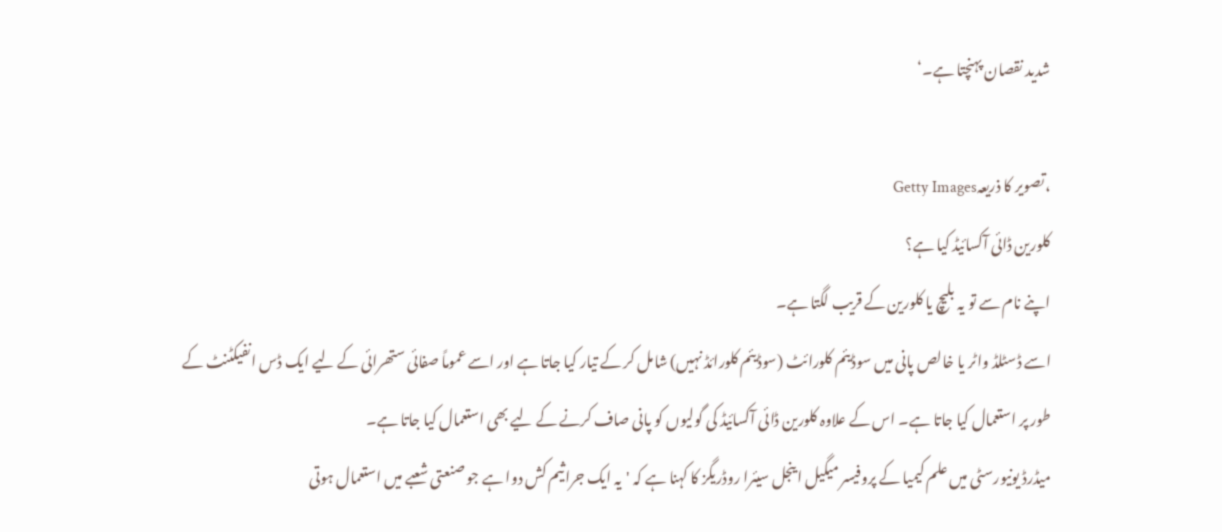شدید نقصان پہنچتا ہے۔‘

،تصویر کا ذریعہGetty Images
کلورین ڈائی آکسائیڈ کیا ہے؟
اپنے نام سے تو یہ بلیچ یا کلورین کے قریب لگتا ہے۔
اسے ڈسٹلڈ واٹر یا خالص پانی میں سوڈیئم کلورائٹ (سوڈیئم کلورائڈ نہیں) شامل کر کے تیار کیا جاتا ہے اور اسے عموماً صفائی ستھرائی کے لیے ایک ڈس انفیکٹنٹ کے طور پر استعمال کیا جاتا ہے۔ اس کے علاوہ کلورین ڈائی آکسائیڈ کی گولیوں کو پانی صاف کرنے کے لیے بھی استعمال کیا جاتا ہے۔
میڈرڈ یونیورسٹی میں علم کیمیا کے پروفیسر میگیل اینجل سیئرا روڈریگز کا کہنا ہے کہ 'یہ ایک جراثیم کش دوا ہے جو صنعتی شعبے میں استعمال ہوتی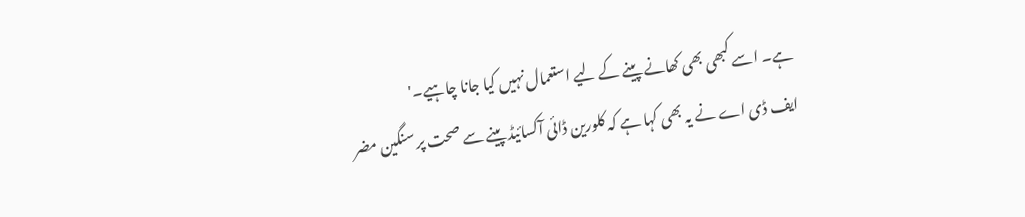ہے۔ اسے کبھی بھی کھانے پینے کے لیے استعمال نہیں کیا جانا چاہیے۔'
ایف ڈی اے نے یہ بھی کہا ہے کہ کلورین ڈائی آکسائیڈ پینے سے صحت پر سنگین مضر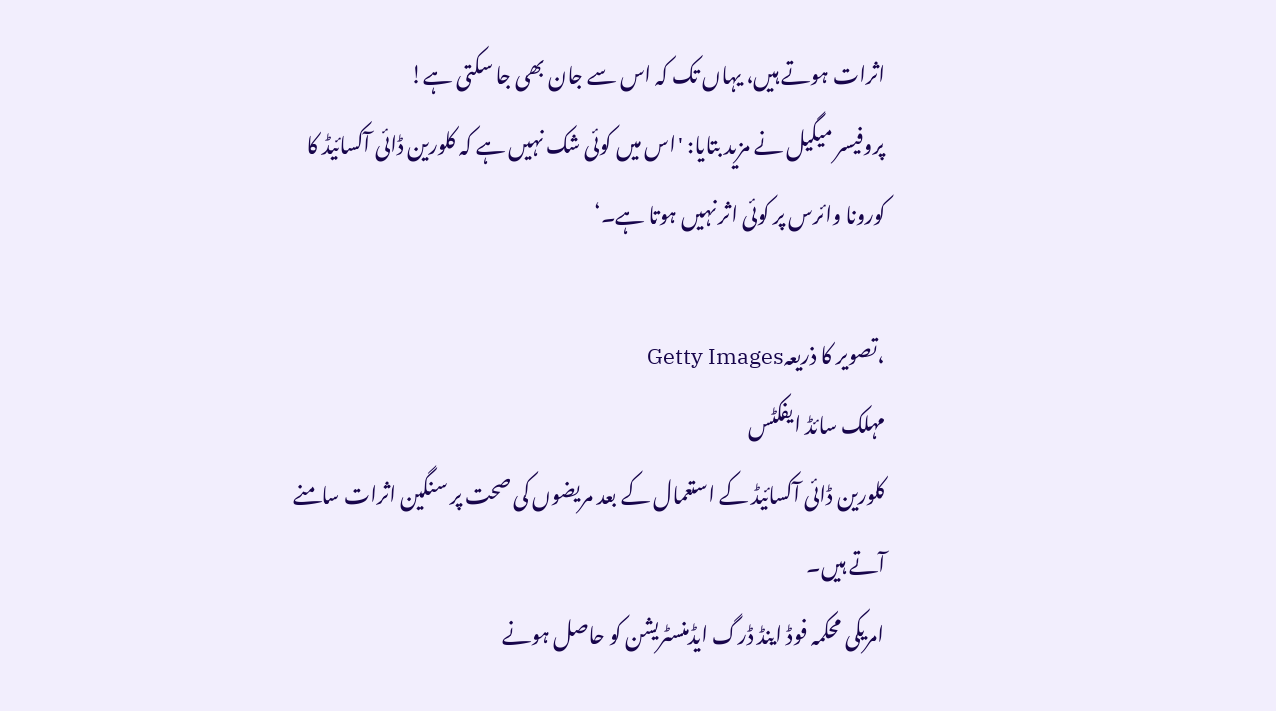اثرات ہوتے ہیں، یہاں تک کہ اس سے جان بھی جا سکتی ہے!
پروفیسر میگیل نے مزید بتایا: 'اس میں کوئی شک نہیں ہے کہ کلورین ڈائی آکسائیڈ کا کورونا وائرس پر کوئی اثر نہیں ہوتا ہے۔‘

،تصویر کا ذریعہGetty Images
مہلک سائڈ ایفکٹس
کلورین ڈائی آکسائیڈ کے استعمال کے بعد مریضوں کی صحت پر سنگین اثرات سامنے آتے ہیں۔
امریکی محکمہ فوڈ اینڈ ڈرگ ایڈمنسٹریشن کو حاصل ہونے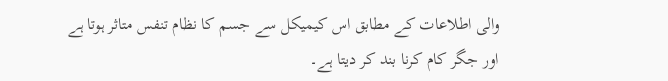والی اطلاعات کے مطابق اس کیمیکل سے جسم کا نظام تنفس متاثر ہوتا ہے اور جگر کام کرنا بند کر دیتا ہے۔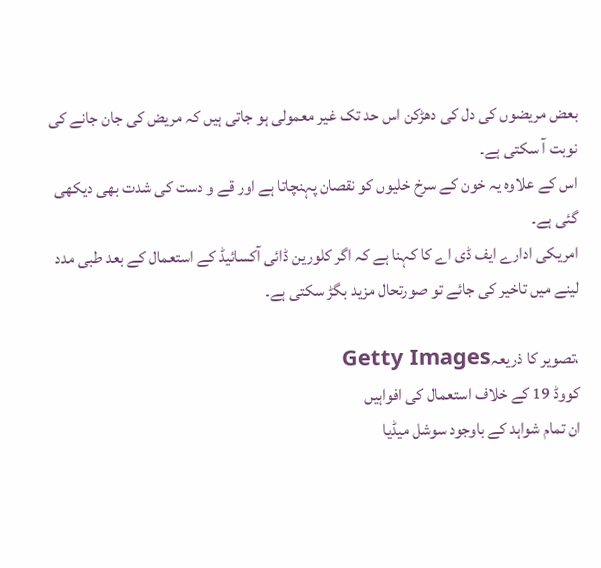بعض مریضوں کی دل کی دھڑکن اس حد تک غیر معمولی ہو جاتی ہیں کہ مریض کی جان جانے کی نوبت آ سکتی ہے۔
اس کے علاوہ یہ خون کے سرخ خلیوں کو نقصان پہنچاتا ہے اور قے و دست کی شدت بھی دیکھی گئی ہے۔
امریکی ادارے ایف ڈی اے کا کہنا ہے کہ اگر کلورین ڈائی آکسائیڈ کے استعمال کے بعد طبی مدد لینے میں تاخیر کی جائے تو صورتحال مزید بگڑ سکتی ہے۔

،تصویر کا ذریعہGetty Images
کووڈ 19 کے خلاف استعمال کی افواہیں
ان تمام شواہد کے باوجود سوشل میڈیا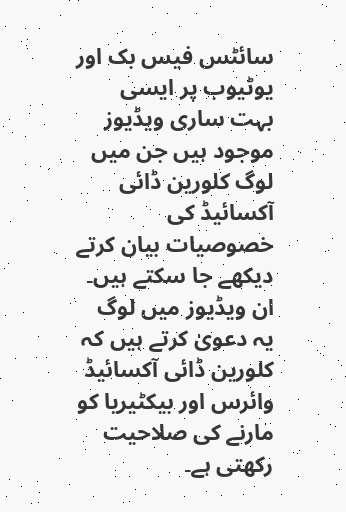سائٹس فیس بک اور یوٹیوب پر ایسی بہت ساری ویڈیوز موجود ہیں جن میں لوگ کلورین ڈائی آکسائیڈ کی خصوصیات بیان کرتے دیکھے جا سکتے ہیں۔
ان ویڈیوز میں لوگ یہ دعویٰ کرتے ہیں کہ کلورین ڈائی آکسائیڈ وائرس اور بیکٹیریا کو مارنے کی صلاحیت رکھتی ہے۔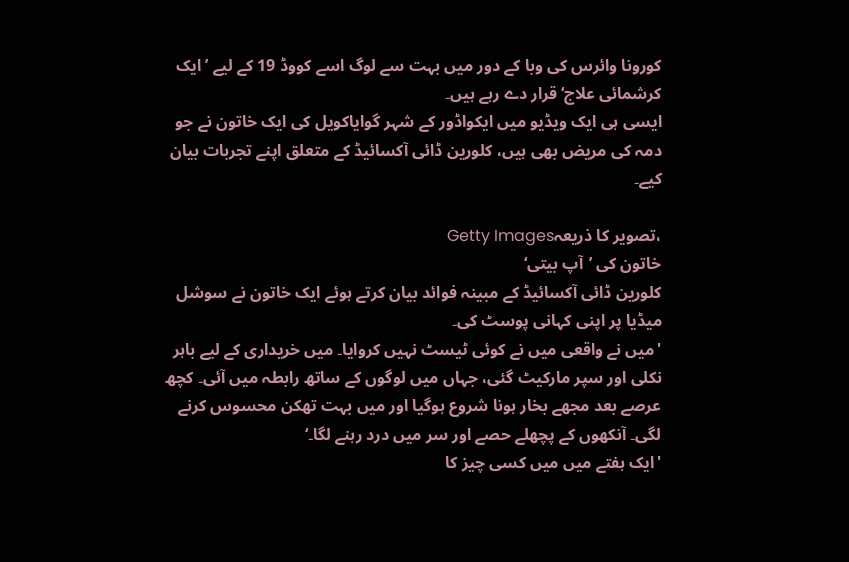کورونا وائرس کی وبا کے دور میں بہت سے لوگ اسے کووڈ 19 کے لیے ’ایک کرشمائی علاج‘ قرار دے رہے ہیں۔
ایسی ہی ایک ویڈیو میں ایکواڈور کے شہر گوایاکویل کی ایک خاتون نے جو دمہ کی مریض بھی ہیں، کلورین ڈائی آکسائیڈ کے متعلق اپنے تجربات بیان کیے۔

،تصویر کا ذریعہGetty Images
خاتون کی ’آپ بیتی‘
کلورین ڈائی آکسائیڈ کے مبینہ فوائد بیان کرتے ہوئے ایک خاتون نے سوشل میڈیا پر اپنی کہانی پوسٹ کی۔
'میں نے واقعی میں نے کوئی ٹیسٹ نہیں کروایا۔ میں خریداری کے لیے باہر نکلی اور سپر مارکیٹ گئی، جہاں میں لوگوں کے ساتھ رابطہ میں آئی۔ کچھ عرصے بعد مجھے بخار ہونا شروع ہوگیا اور میں بہت تھکن محسوس کرنے لگی۔ آنکھوں کے پچھلے حصے اور سر میں درد رہنے لگا۔‘
'ایک ہفتے میں میں کسی چیز کا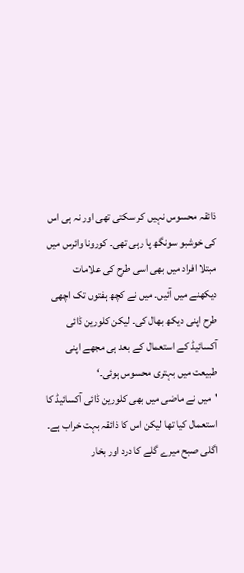ذائقہ محسوس نہیں کر سکتی تھی اور نہ ہی اس کی خوشبو سونگھ پا رہی تھی۔ کورونا وائرس میں مبتلا افراد میں بھی اسی طرح کی علامات دیکھنے میں آئیں۔ میں نے کچھ ہفتوں تک اچھی طرح اپنی دیکھ بھال کی۔ لیکن کلورین ڈائی آکسائیڈ کے استعمال کے بعد ہی مجھے اپنی طبیعت میں بہتری محسوس ہوئی۔‘
'میں نے ماضی میں بھی کلورین ڈائی آکسائیڈ کا استعمال کیا تھا لیکن اس کا ذائقہ بہت خراب ہے۔ اگلی صبح میرے گلے کا درد اور بخار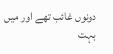دونوں غائب تھے اور میں بہت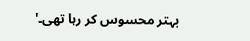بہتر محسوس کر رہا تھی۔'